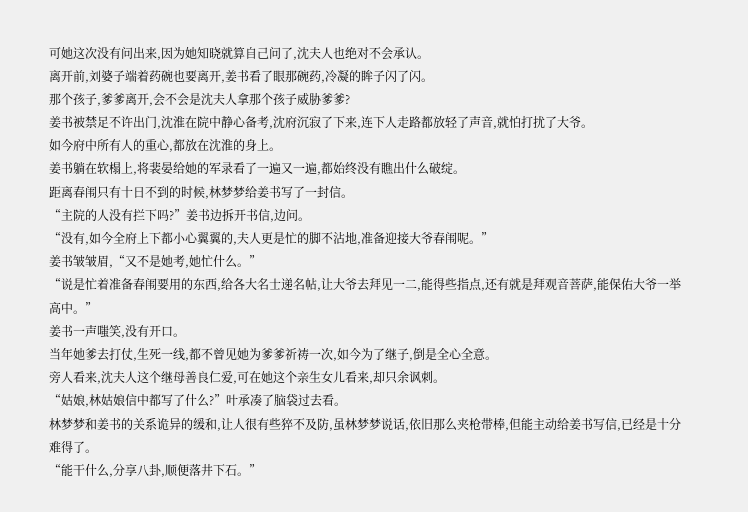可她这次没有问出来,因为她知晓就算自己问了,沈夫人也绝对不会承认。
离开前,刘婆子端着药碗也要离开,姜书看了眼那碗药,冷凝的眸子闪了闪。
那个孩子,爹爹离开,会不会是沈夫人拿那个孩子威胁爹爹?
姜书被禁足不许出门,沈淮在院中静心备考,沈府沉寂了下来,连下人走路都放轻了声音,就怕打扰了大爷。
如今府中所有人的重心,都放在沈淮的身上。
姜书躺在软榻上,将裴晏给她的军录看了一遍又一遍,都始终没有瞧出什么破绽。
距离春闱只有十日不到的时候,林梦梦给姜书写了一封信。
“主院的人没有拦下吗?”姜书边拆开书信,边问。
“没有,如今全府上下都小心翼翼的,夫人更是忙的脚不沾地,准备迎接大爷春闱呢。”
姜书皱皱眉,“又不是她考,她忙什么。”
“说是忙着准备春闱要用的东西,给各大名士递名帖,让大爷去拜见一二,能得些指点,还有就是拜观音菩萨,能保佑大爷一举高中。”
姜书一声嗤笑,没有开口。
当年她爹去打仗,生死一线,都不曾见她为爹爹祈祷一次,如今为了继子,倒是全心全意。
旁人看来,沈夫人这个继母善良仁爱,可在她这个亲生女儿看来,却只余讽刺。
“姑娘,林姑娘信中都写了什么?”叶承凑了脑袋过去看。
林梦梦和姜书的关系诡异的缓和,让人很有些猝不及防,虽林梦梦说话,依旧那么夹枪带棒,但能主动给姜书写信,已经是十分难得了。
“能干什么,分享八卦,顺便落井下石。”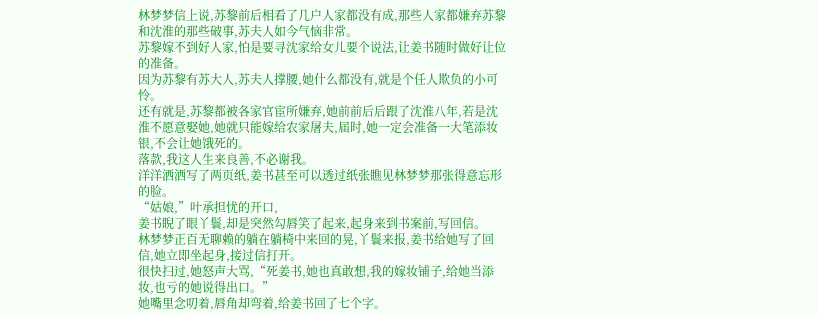林梦梦信上说,苏黎前后相看了几户人家都没有成,那些人家都嫌弃苏黎和沈淮的那些破事,苏夫人如今气恼非常。
苏黎嫁不到好人家,怕是要寻沈家给女儿要个说法,让姜书随时做好让位的准备。
因为苏黎有苏大人,苏夫人撑腰,她什么都没有,就是个任人欺负的小可怜。
还有就是,苏黎都被各家官宦所嫌弃,她前前后后跟了沈淮八年,若是沈淮不愿意娶她,她就只能嫁给农家屠夫,届时,她一定会准备一大笔添妆银,不会让她饿死的。
落款,我这人生来良善,不必谢我。
洋洋洒洒写了两页纸,姜书甚至可以透过纸张瞧见林梦梦那张得意忘形的脸。
“姑娘,”叶承担忧的开口,
姜书睨了眼丫鬟,却是突然勾唇笑了起来,起身来到书案前,写回信。
林梦梦正百无聊赖的躺在躺椅中来回的晃,丫鬟来报,姜书给她写了回信,她立即坐起身,接过信打开。
很快扫过,她怒声大骂,“死姜书,她也真敢想,我的嫁妆铺子,给她当添妆,也亏的她说得出口。”
她嘴里念叨着,唇角却弯着,给姜书回了七个字。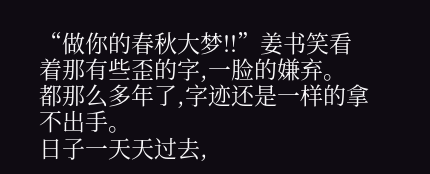“做你的春秋大梦!!”姜书笑看着那有些歪的字,一脸的嫌弃。
都那么多年了,字迹还是一样的拿不出手。
日子一天天过去,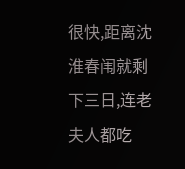很快,距离沈淮春闱就剩下三日,连老夫人都吃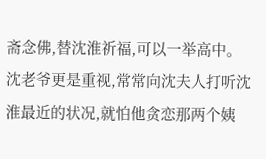斋念佛,替沈淮祈福,可以一举高中。
沈老爷更是重视,常常向沈夫人打听沈淮最近的状况,就怕他贪恋那两个姨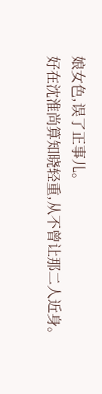娘女色,误了正事儿。
好在沈淮尚算知晓轻重,从不曾让那二人近身。